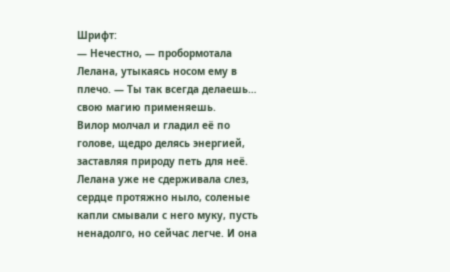Шрифт:
— Нечестно, — пробормотала Лелана, утыкаясь носом ему в плечо. — Ты так всегда делаешь… свою магию применяешь.
Вилор молчал и гладил её по голове, щедро делясь энергией, заставляя природу петь для неё. Лелана уже не сдерживала слез, сердце протяжно ныло, соленые капли смывали с него муку, пусть ненадолго, но сейчас легче. И она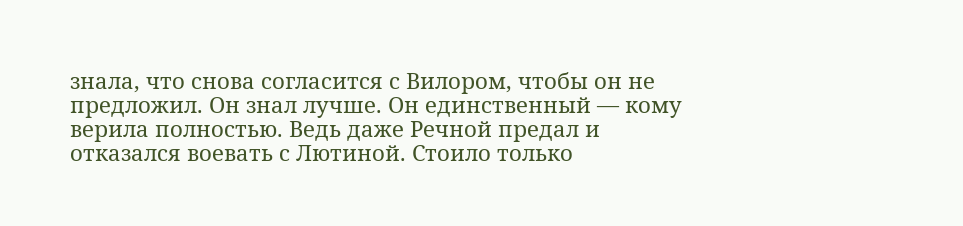знала, что снова согласится с Вилором, чтобы он не предложил. Он знал лучше. Он единственный — кому верила полностью. Ведь даже Речной предал и отказался воевать с Лютиной. Стоило только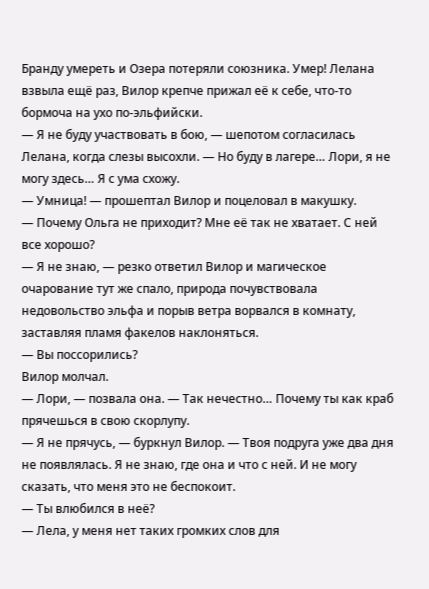Бранду умереть и Озера потеряли союзника. Умер! Лелана взвыла ещё раз, Вилор крепче прижал её к себе, что-то бормоча на ухо по-эльфийски.
— Я не буду участвовать в бою, — шепотом согласилась Лелана, когда слезы высохли. — Но буду в лагере… Лори, я не могу здесь… Я с ума схожу.
— Умница! — прошептал Вилор и поцеловал в макушку.
— Почему Ольга не приходит? Мне её так не хватает. С ней все хорошо?
— Я не знаю, — резко ответил Вилор и магическое очарование тут же спало, природа почувствовала недовольство эльфа и порыв ветра ворвался в комнату, заставляя пламя факелов наклоняться.
— Вы поссорились?
Вилор молчал.
— Лори, — позвала она. — Так нечестно… Почему ты как краб прячешься в свою скорлупу.
— Я не прячусь, — буркнул Вилор. — Твоя подруга уже два дня не появлялась. Я не знаю, где она и что с ней. И не могу сказать, что меня это не беспокоит.
— Ты влюбился в неё?
— Лела, у меня нет таких громких слов для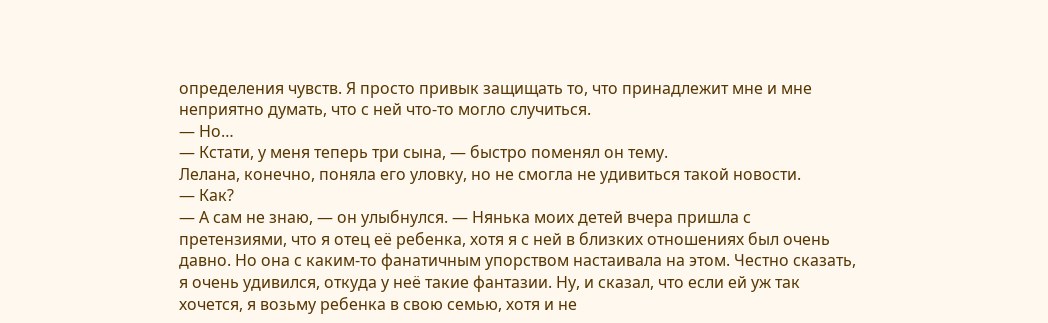определения чувств. Я просто привык защищать то, что принадлежит мне и мне неприятно думать, что с ней что-то могло случиться.
— Но…
— Кстати, у меня теперь три сына, — быстро поменял он тему.
Лелана, конечно, поняла его уловку, но не смогла не удивиться такой новости.
— Как?
— А сам не знаю, — он улыбнулся. — Нянька моих детей вчера пришла с претензиями, что я отец её ребенка, хотя я с ней в близких отношениях был очень давно. Но она с каким-то фанатичным упорством настаивала на этом. Честно сказать, я очень удивился, откуда у неё такие фантазии. Ну, и сказал, что если ей уж так хочется, я возьму ребенка в свою семью, хотя и не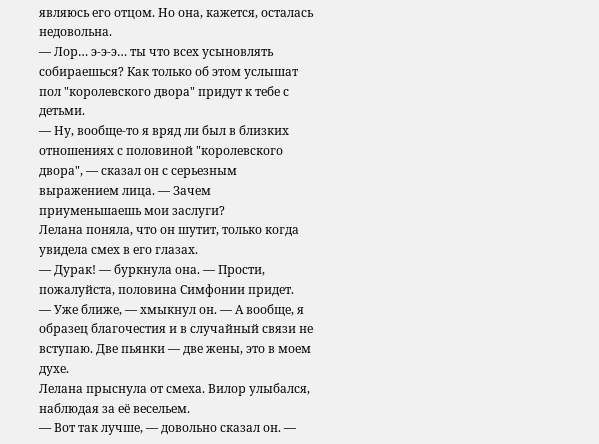являюсь его отцом. Но она, кажется, осталась недовольна.
— Лор… э-э-э… ты что всех усыновлять собираешься? Как только об этом услышат пол "королевского двора" придут к тебе с детьми.
— Ну, вообще-то я вряд ли был в близких отношениях с половиной "королевского двора", — сказал он с серьезным выражением лица. — Зачем приуменьшаешь мои заслуги?
Лелана поняла, что он шутит, только когда увидела смех в его глазах.
— Дурак! — буркнула она. — Прости, пожалуйста, половина Симфонии придет.
— Уже ближе, — хмыкнул он. — А вообще, я образец благочестия и в случайный связи не вступаю. Две пьянки — две жены, это в моем духе.
Лелана прыснула от смеха. Вилор улыбался, наблюдая за её весельем.
— Вот так лучше, — довольно сказал он. —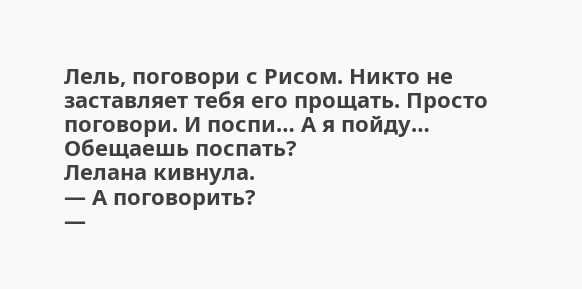Лель, поговори с Рисом. Никто не заставляет тебя его прощать. Просто поговори. И поспи… А я пойду… Обещаешь поспать?
Лелана кивнула.
— А поговорить?
—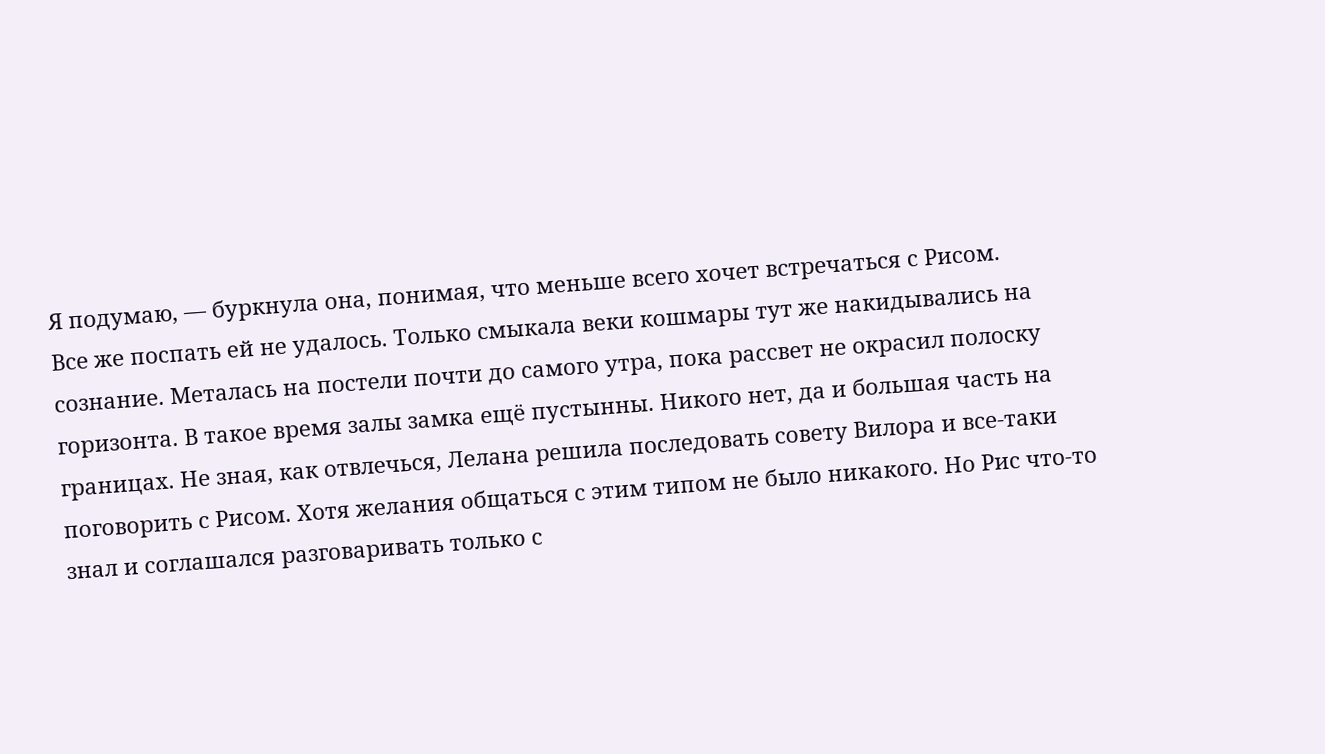Я подумаю, — буркнула она, понимая, что меньше всего хочет встречаться с Рисом.
Все же поспать ей не удалось. Только смыкала веки кошмары тут же накидывались на сознание. Металась на постели почти до самого утра, пока рассвет не окрасил полоску горизонта. В такое время залы замка ещё пустынны. Никого нет, да и большая часть на границах. Не зная, как отвлечься, Лелана решила последовать совету Вилора и все-таки поговорить с Рисом. Хотя желания общаться с этим типом не было никакого. Но Рис что-то знал и соглашался разговаривать только с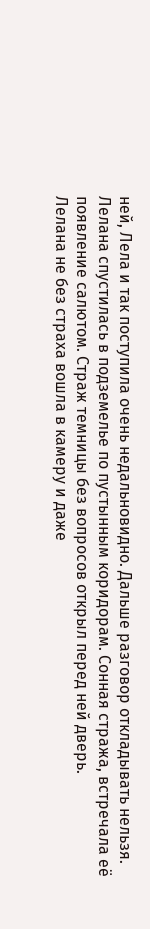ней, Лела и так поступила очень недальновидно. Дальше разговор откладывать нельзя.
Лелана спустилась в подземелье по пустынным коридорам. Сонная стража, встречала её появление салютом. Страж темницы без вопросов открыл перед ней дверь.
Лелана не без страха вошла в камеру и даже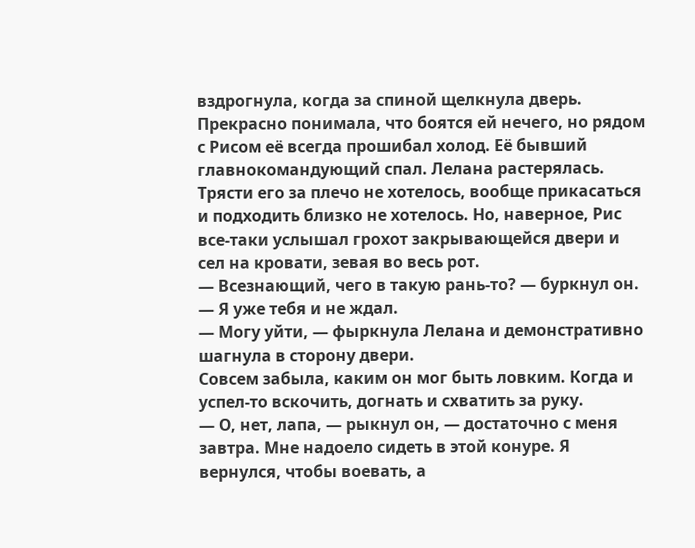вздрогнула, когда за спиной щелкнула дверь. Прекрасно понимала, что боятся ей нечего, но рядом с Рисом её всегда прошибал холод. Её бывший главнокомандующий спал. Лелана растерялась. Трясти его за плечо не хотелось, вообще прикасаться и подходить близко не хотелось. Но, наверное, Рис все-таки услышал грохот закрывающейся двери и сел на кровати, зевая во весь рот.
— Всезнающий, чего в такую рань-то? — буркнул он. — Я уже тебя и не ждал.
— Могу уйти, — фыркнула Лелана и демонстративно шагнула в сторону двери.
Совсем забыла, каким он мог быть ловким. Когда и успел-то вскочить, догнать и схватить за руку.
— О, нет, лапа, — рыкнул он, — достаточно с меня завтра. Мне надоело сидеть в этой конуре. Я вернулся, чтобы воевать, а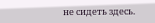не сидеть здесь.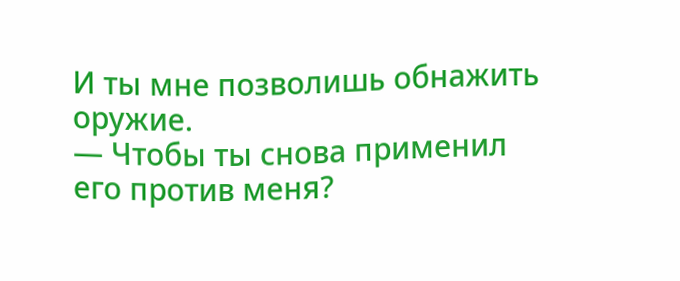И ты мне позволишь обнажить оружие.
— Чтобы ты снова применил его против меня?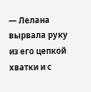— Лелана вырвала руку из его цепкой хватки и с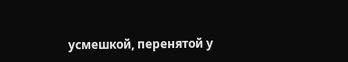усмешкой, перенятой у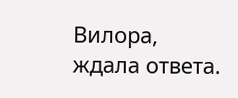Вилора, ждала ответа.